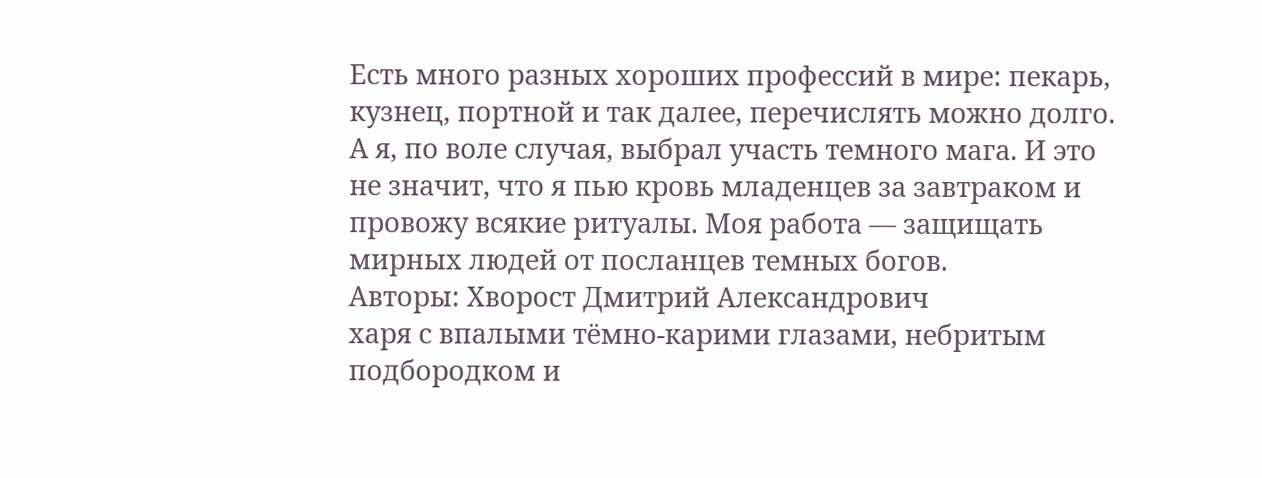Есть много разных хороших профессий в мире: пекарь, кузнец, портной и так далее, перечислять можно долго. А я, по воле случая, выбрал участь темного мага. И это не значит, что я пью кровь младенцев за завтраком и провожу всякие ритуалы. Моя работа — защищать мирных людей от посланцев темных богов.
Авторы: Хворост Дмитрий Александрович
харя с впалыми тёмно-карими глазами, небритым подбородком и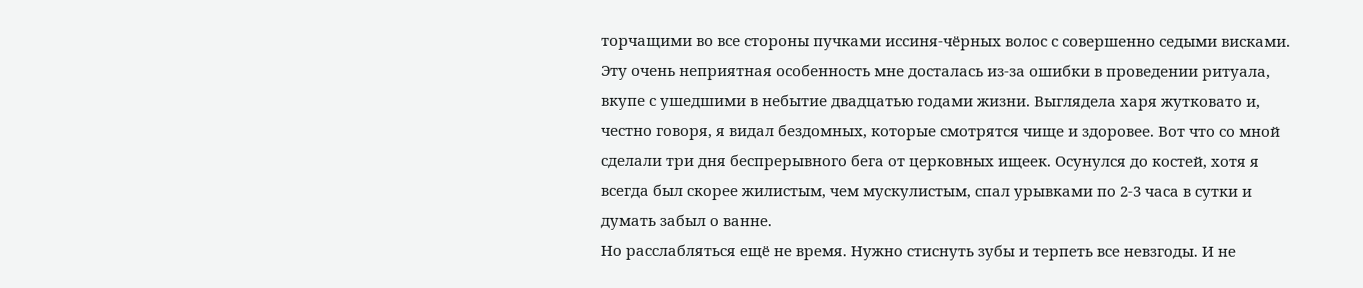торчащими во все стороны пучками иссиня-чёрных волос с совершенно седыми висками. Эту очень неприятная особенность мне досталась из-за ошибки в проведении ритуала, вкупе с ушедшими в небытие двадцатью годами жизни. Выглядела харя жутковато и, честно говоря, я видал бездомных, которые смотрятся чище и здоровее. Вот что со мной сделали три дня беспрерывного бега от церковных ищеек. Осунулся до костей, хотя я всегда был скорее жилистым, чем мускулистым, спал урывками по 2-3 часа в сутки и думать забыл о ванне.
Но расслабляться ещё не время. Нужно стиснуть зубы и терпеть все невзгоды. И не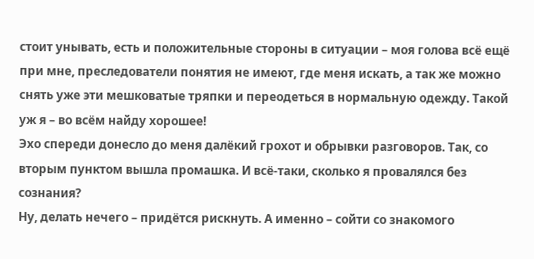стоит унывать, есть и положительные стороны в ситуации – моя голова всё ещё при мне, преследователи понятия не имеют, где меня искать, а так же можно снять уже эти мешковатые тряпки и переодеться в нормальную одежду. Такой уж я – во всём найду хорошее!
Эхо спереди донесло до меня далёкий грохот и обрывки разговоров. Так, со вторым пунктом вышла промашка. И всё-таки, сколько я провалялся без сознания?
Ну, делать нечего – придётся рискнуть. А именно – сойти со знакомого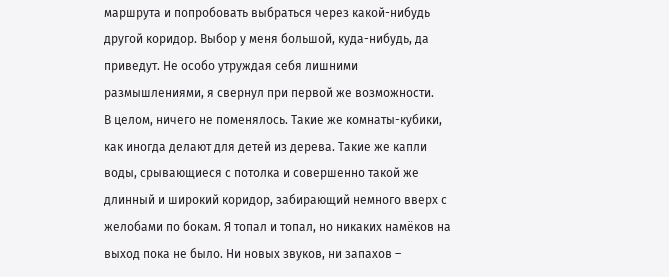маршрута и попробовать выбраться через какой-нибудь другой коридор. Выбор у меня большой, куда-нибудь, да приведут. Не особо утруждая себя лишними размышлениями, я свернул при первой же возможности.
В целом, ничего не поменялось. Такие же комнаты-кубики, как иногда делают для детей из дерева. Такие же капли воды, срывающиеся с потолка и совершенно такой же длинный и широкий коридор, забирающий немного вверх с желобами по бокам. Я топал и топал, но никаких намёков на выход пока не было. Ни новых звуков, ни запахов –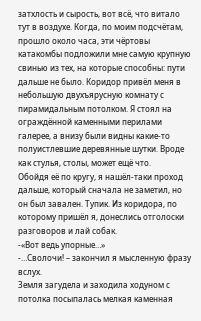затхлость и сырость, вот всё, что витало тут в воздухе. Когда, по моим подсчётам, прошло около часа, эти чёртовы катакомбы подложили мне самую крупную свинью из тех, на которые способны: пути дальше не было. Коридор привёл меня в небольшую двухъярусную комнату с пирамидальным потолком. Я стоял на ограждённой каменными перилами галерее, а внизу были видны какие-то полуистлевшие деревянные шутки. Вроде как стулья, столы, может ещё что.
Обойдя её по кругу, я нашёл-таки проход дальше, который сначала не заметил, но он был завален. Тупик. Из коридора, по которому пришёл я, донеслись отголоски разговоров и лай собак.
-«Вот ведь упорные…»
-…Сволочи! – закончил я мысленную фразу вслух.
Земля загудела и заходила ходуном с потолка посыпалась мелкая каменная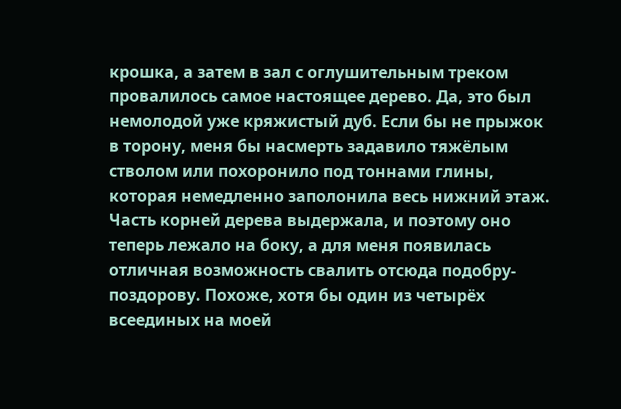крошка, а затем в зал с оглушительным треком провалилось самое настоящее дерево. Да, это был немолодой уже кряжистый дуб. Если бы не прыжок в торону, меня бы насмерть задавило тяжёлым стволом или похоронило под тоннами глины, которая немедленно заполонила весь нижний этаж. Часть корней дерева выдержала, и поэтому оно теперь лежало на боку, а для меня появилась отличная возможность свалить отсюда подобру-поздорову. Похоже, хотя бы один из четырёх всеединых на моей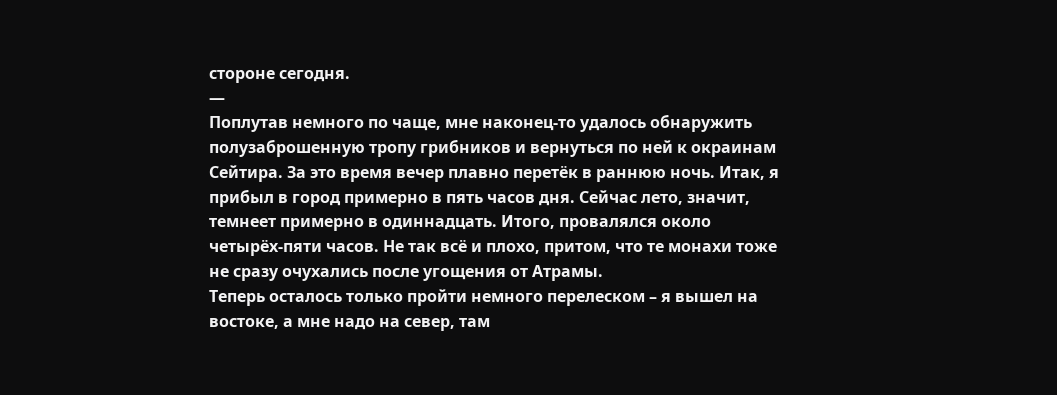стороне сегодня.
—
Поплутав немного по чаще, мне наконец-то удалось обнаружить полузаброшенную тропу грибников и вернуться по ней к окраинам Сейтира. За это время вечер плавно перетёк в раннюю ночь. Итак, я прибыл в город примерно в пять часов дня. Сейчас лето, значит, темнеет примерно в одиннадцать. Итого, провалялся около четырёх-пяти часов. Не так всё и плохо, притом, что те монахи тоже не сразу очухались после угощения от Атрамы.
Теперь осталось только пройти немного перелеском – я вышел на востоке, а мне надо на север, там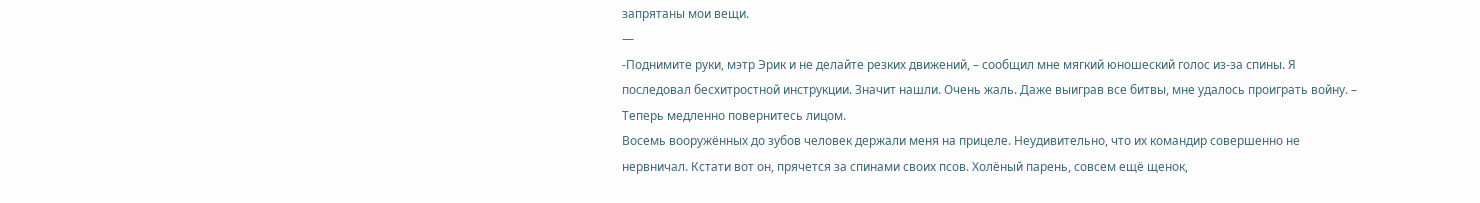запрятаны мои вещи.
—
-Поднимите руки, мэтр Эрик и не делайте резких движений, – сообщил мне мягкий юношеский голос из-за спины. Я последовал бесхитростной инструкции. Значит нашли. Очень жаль. Даже выиграв все битвы, мне удалось проиграть войну. – Теперь медленно повернитесь лицом.
Восемь вооружённых до зубов человек держали меня на прицеле. Неудивительно, что их командир совершенно не нервничал. Кстати вот он, прячется за спинами своих псов. Холёный парень, совсем ещё щенок,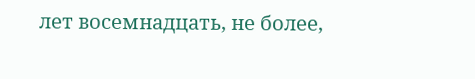лет восемнадцать, не более,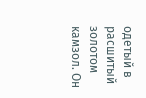одетый в расшитый золотом камзол. Он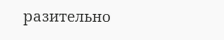разительно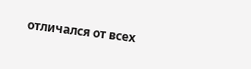отличался от всех